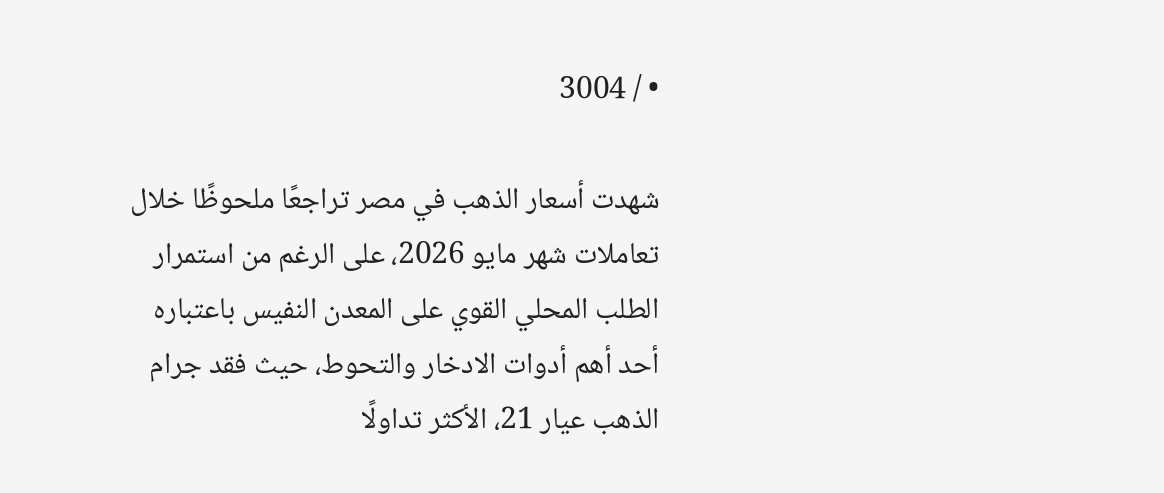• / 3004

شهدت أسعار الذهب في مصر تراجعًا ملحوظًا خلال تعاملات شهر مايو 2026، على الرغم من استمرار الطلب المحلي القوي على المعدن النفيس باعتباره أحد أهم أدوات الادخار والتحوط، حيث فقد جرام الذهب عيار 21، الأكثر تداولًا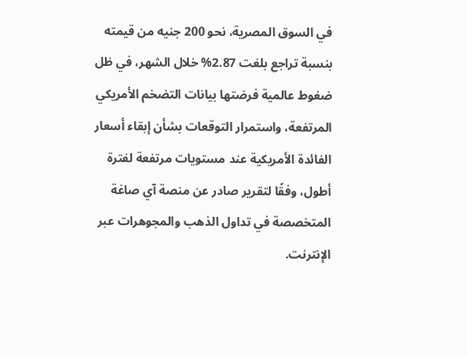في السوق المصرية، نحو 200 جنيه من قيمته بنسبة تراجع بلغت 2.87% خلال الشهر، في ظل ضغوط عالمية فرضتها بيانات التضخم الأمريكي المرتفعة، واستمرار التوقعات بشأن إبقاء أسعار الفائدة الأمريكية عند مستويات مرتفعة لفترة أطول، وفقًا لتقرير صادر عن منصة آي صاغة المتخصصة في تداول الذهب والمجوهرات عبر الإنترنت.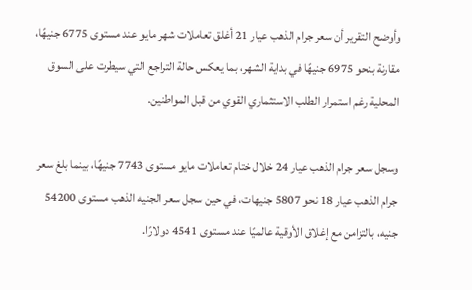وأوضح التقرير أن سعر جرام الذهب عيار 21 أغلق تعاملات شهر مايو عند مستوى 6775 جنيهًا، مقارنة بنحو 6975 جنيهًا في بداية الشهر، بما يعكس حالة التراجع التي سيطرت على السوق المحلية رغم استمرار الطلب الاستثماري القوي من قبل المواطنين.

وسجل سعر جرام الذهب عيار 24 خلال ختام تعاملات مايو مستوى 7743 جنيهًا، بينما بلغ سعر جرام الذهب عيار 18 نحو 5807 جنيهات، في حين سجل سعر الجنيه الذهب مستوى 54200 جنيه، بالتزامن مع إغلاق الأوقية عالميًا عند مستوى 4541 دولارًا.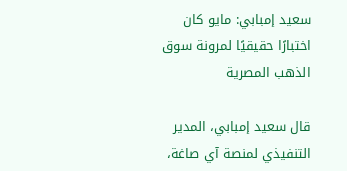سعيد إمبابي: مايو كان اختبارًا حقيقيًا لمرونة سوق الذهب المصرية

قال سعيد إمبابي، المدير التنفيذي لمنصة آي صاغة،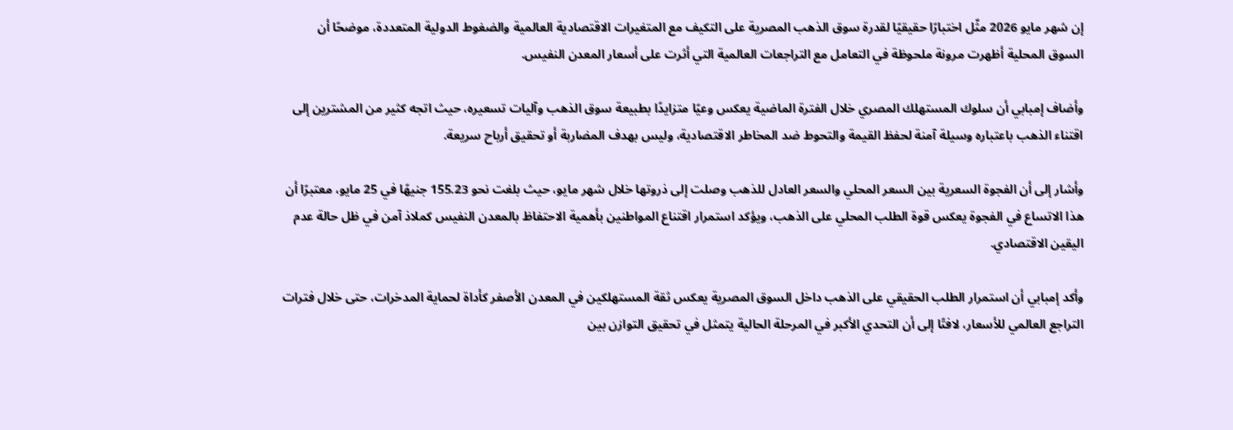إن شهر مايو 2026 مثّل اختبارًا حقيقيًا لقدرة سوق الذهب المصرية على التكيف مع المتغيرات الاقتصادية العالمية والضغوط الدولية المتعددة، موضحًا أن السوق المحلية أظهرت مرونة ملحوظة في التعامل مع التراجعات العالمية التي أثرت على أسعار المعدن النفيس.

وأضاف إمبابي أن سلوك المستهلك المصري خلال الفترة الماضية يعكس وعيًا متزايدًا بطبيعة سوق الذهب وآليات تسعيره، حيث اتجه كثير من المشترين إلى اقتناء الذهب باعتباره وسيلة آمنة لحفظ القيمة والتحوط ضد المخاطر الاقتصادية، وليس بهدف المضاربة أو تحقيق أرباح سريعة.

وأشار إلى أن الفجوة السعرية بين السعر المحلي والسعر العادل للذهب وصلت إلى ذروتها خلال شهر مايو، حيث بلغت نحو 155.23 جنيهًا في 25 مايو، معتبرًا أن هذا الاتساع في الفجوة يعكس قوة الطلب المحلي على الذهب، ويؤكد استمرار اقتناع المواطنين بأهمية الاحتفاظ بالمعدن النفيس كملاذ آمن في ظل حالة عدم اليقين الاقتصادي.

وأكد إمبابي أن استمرار الطلب الحقيقي على الذهب داخل السوق المصرية يعكس ثقة المستهلكين في المعدن الأصفر كأداة لحماية المدخرات، حتى خلال فترات التراجع العالمي للأسعار، لافتًا إلى أن التحدي الأكبر في المرحلة الحالية يتمثل في تحقيق التوازن بين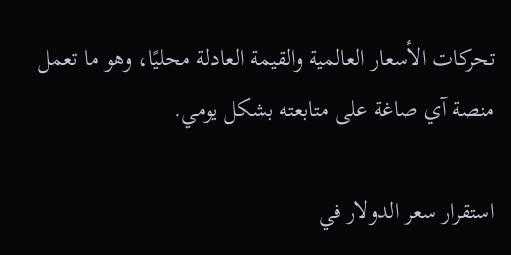تحركات الأسعار العالمية والقيمة العادلة محليًا، وهو ما تعمل منصة آي صاغة على متابعته بشكل يومي.

استقرار سعر الدولار في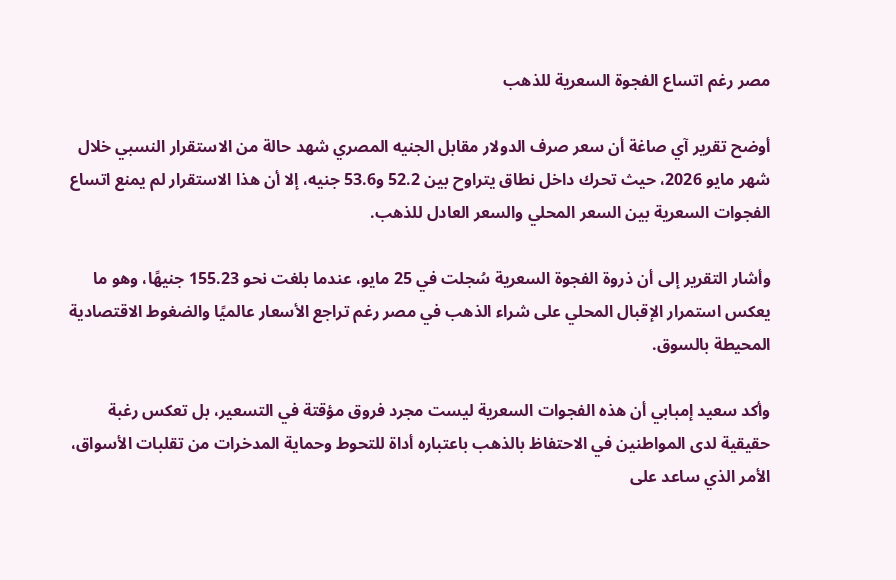مصر رغم اتساع الفجوة السعرية للذهب

أوضح تقرير آي صاغة أن سعر صرف الدولار مقابل الجنيه المصري شهد حالة من الاستقرار النسبي خلال شهر مايو 2026، حيث تحرك داخل نطاق يتراوح بين 52.2 و53.6 جنيه، إلا أن هذا الاستقرار لم يمنع اتساع الفجوات السعرية بين السعر المحلي والسعر العادل للذهب.

وأشار التقرير إلى أن ذروة الفجوة السعرية سُجلت في 25 مايو، عندما بلغت نحو 155.23 جنيهًا، وهو ما يعكس استمرار الإقبال المحلي على شراء الذهب في مصر رغم تراجع الأسعار عالميًا والضغوط الاقتصادية المحيطة بالسوق.

وأكد سعيد إمبابي أن هذه الفجوات السعرية ليست مجرد فروق مؤقتة في التسعير، بل تعكس رغبة حقيقية لدى المواطنين في الاحتفاظ بالذهب باعتباره أداة للتحوط وحماية المدخرات من تقلبات الأسواق، الأمر الذي ساعد على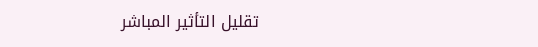تقليل التأثير المباشر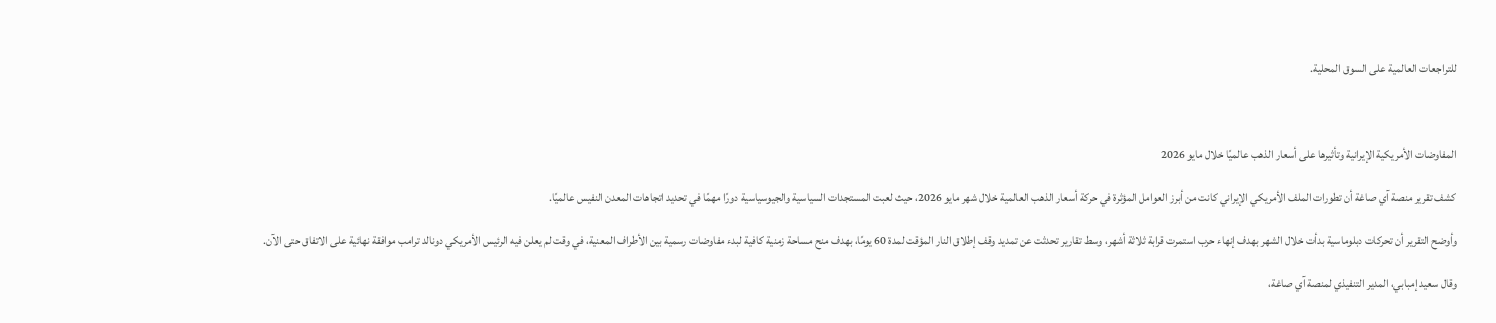للتراجعات العالمية على السوق المحلية.



المفاوضات الأمريكية الإيرانية وتأثيرها على أسعار الذهب عالميًا خلال مايو 2026

كشف تقرير منصة آي صاغة أن تطورات الملف الأمريكي الإيراني كانت من أبرز العوامل المؤثرة في حركة أسعار الذهب العالمية خلال شهر مايو 2026، حيث لعبت المستجدات السياسية والجيوسياسية دورًا مهمًا في تحديد اتجاهات المعدن النفيس عالميًا.

وأوضح التقرير أن تحركات دبلوماسية بدأت خلال الشهر بهدف إنهاء حرب استمرت قرابة ثلاثة أشهر، وسط تقارير تحدثت عن تمديد وقف إطلاق النار المؤقت لمدة 60 يومًا، بهدف منح مساحة زمنية كافية لبدء مفاوضات رسمية بين الأطراف المعنية، في وقت لم يعلن فيه الرئيس الأمريكي دونالد ترامب موافقة نهائية على الاتفاق حتى الآن.

وقال سعيد إمبابي، المدير التنفيذي لمنصة آي صاغة،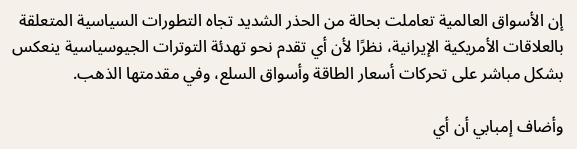إن الأسواق العالمية تعاملت بحالة من الحذر الشديد تجاه التطورات السياسية المتعلقة بالعلاقات الأمريكية الإيرانية، نظرًا لأن أي تقدم نحو تهدئة التوترات الجيوسياسية ينعكس بشكل مباشر على تحركات أسعار الطاقة وأسواق السلع، وفي مقدمتها الذهب.

وأضاف إمبابي أن أي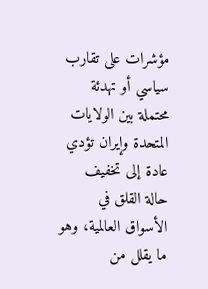مؤشرات على تقارب سياسي أو تهدئة محتملة بين الولايات المتحدة وإيران تؤدي عادة إلى تخفيف حالة القلق في الأسواق العالمية، وهو ما يقلل من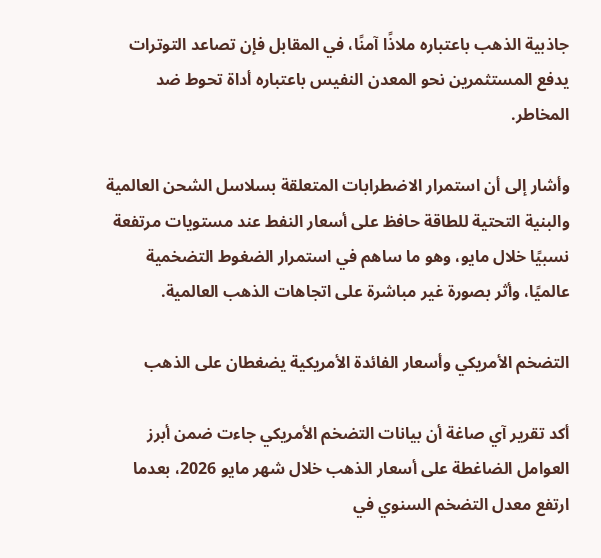جاذبية الذهب باعتباره ملاذًا آمنًا، في المقابل فإن تصاعد التوترات يدفع المستثمرين نحو المعدن النفيس باعتباره أداة تحوط ضد المخاطر.

وأشار إلى أن استمرار الاضطرابات المتعلقة بسلاسل الشحن العالمية والبنية التحتية للطاقة حافظ على أسعار النفط عند مستويات مرتفعة نسبيًا خلال مايو، وهو ما ساهم في استمرار الضغوط التضخمية عالميًا، وأثر بصورة غير مباشرة على اتجاهات الذهب العالمية.

التضخم الأمريكي وأسعار الفائدة الأمريكية يضغطان على الذهب

أكد تقرير آي صاغة أن بيانات التضخم الأمريكي جاءت ضمن أبرز العوامل الضاغطة على أسعار الذهب خلال شهر مايو 2026، بعدما ارتفع معدل التضخم السنوي في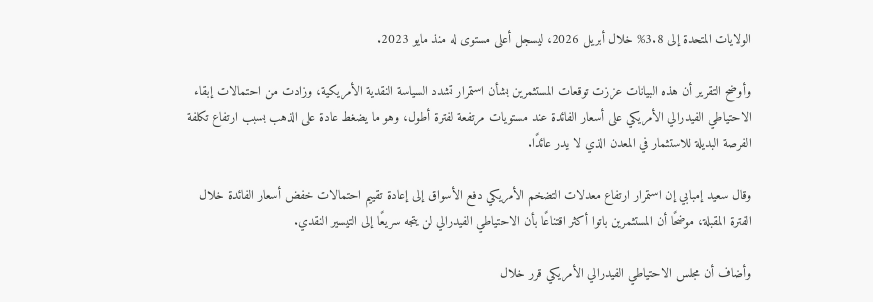الولايات المتحدة إلى 3.8% خلال أبريل 2026، ليسجل أعلى مستوى له منذ مايو 2023.

وأوضح التقرير أن هذه البيانات عززت توقعات المستثمرين بشأن استمرار تشدد السياسة النقدية الأمريكية، وزادت من احتمالات إبقاء الاحتياطي الفيدرالي الأمريكي على أسعار الفائدة عند مستويات مرتفعة لفترة أطول، وهو ما يضغط عادة على الذهب بسبب ارتفاع تكلفة الفرصة البديلة للاستثمار في المعدن الذي لا يدر عائدًا.

وقال سعيد إمبابي إن استمرار ارتفاع معدلات التضخم الأمريكي دفع الأسواق إلى إعادة تقييم احتمالات خفض أسعار الفائدة خلال الفترة المقبلة، موضحًا أن المستثمرين باتوا أكثر اقتناعًا بأن الاحتياطي الفيدرالي لن يتجه سريعًا إلى التيسير النقدي.

وأضاف أن مجلس الاحتياطي الفيدرالي الأمريكي قرر خلال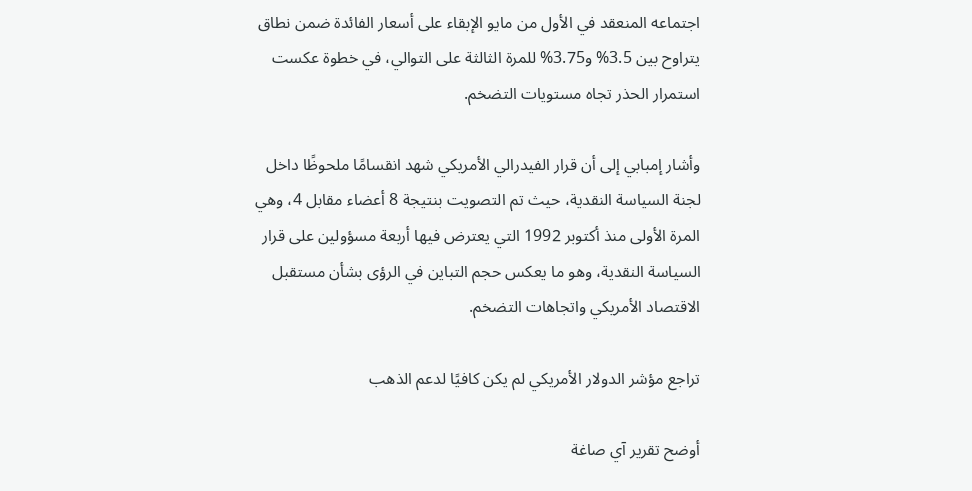اجتماعه المنعقد في الأول من مايو الإبقاء على أسعار الفائدة ضمن نطاق يتراوح بين 3.5% و3.75% للمرة الثالثة على التوالي، في خطوة عكست استمرار الحذر تجاه مستويات التضخم.

وأشار إمبابي إلى أن قرار الفيدرالي الأمريكي شهد انقسامًا ملحوظًا داخل لجنة السياسة النقدية، حيث تم التصويت بنتيجة 8 أعضاء مقابل 4، وهي المرة الأولى منذ أكتوبر 1992 التي يعترض فيها أربعة مسؤولين على قرار السياسة النقدية، وهو ما يعكس حجم التباين في الرؤى بشأن مستقبل الاقتصاد الأمريكي واتجاهات التضخم.

تراجع مؤشر الدولار الأمريكي لم يكن كافيًا لدعم الذهب

أوضح تقرير آي صاغة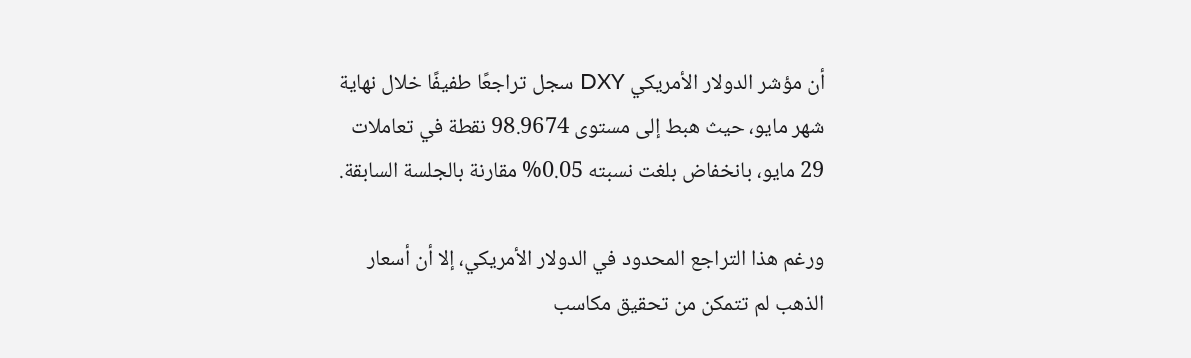أن مؤشر الدولار الأمريكي DXY سجل تراجعًا طفيفًا خلال نهاية شهر مايو، حيث هبط إلى مستوى 98.9674 نقطة في تعاملات 29 مايو، بانخفاض بلغت نسبته 0.05% مقارنة بالجلسة السابقة.

ورغم هذا التراجع المحدود في الدولار الأمريكي، إلا أن أسعار الذهب لم تتمكن من تحقيق مكاسب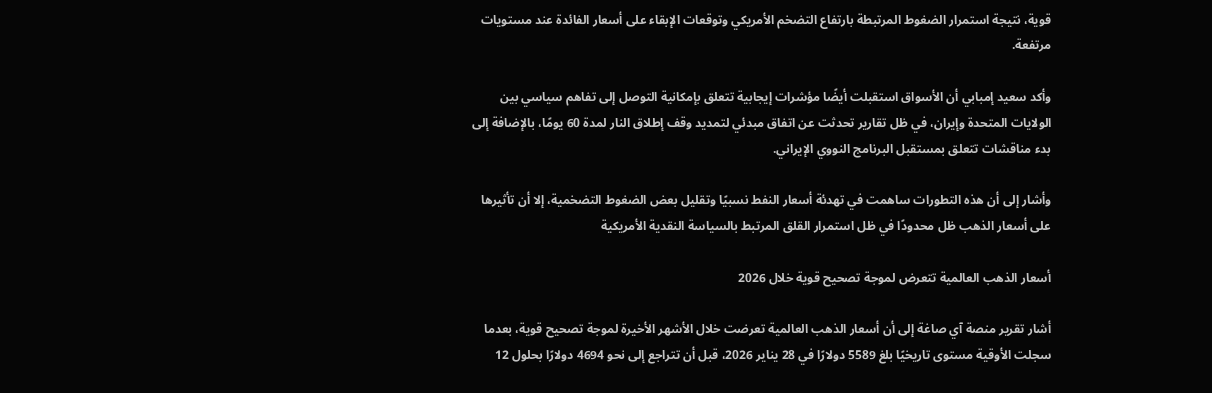قوية، نتيجة استمرار الضغوط المرتبطة بارتفاع التضخم الأمريكي وتوقعات الإبقاء على أسعار الفائدة عند مستويات مرتفعة.

وأكد سعيد إمبابي أن الأسواق استقبلت أيضًا مؤشرات إيجابية تتعلق بإمكانية التوصل إلى تفاهم سياسي بين الولايات المتحدة وإيران، في ظل تقارير تحدثت عن اتفاق مبدئي لتمديد وقف إطلاق النار لمدة 60 يومًا، بالإضافة إلى بدء مناقشات تتعلق بمستقبل البرنامج النووي الإيراني.

وأشار إلى أن هذه التطورات ساهمت في تهدئة أسعار النفط نسبيًا وتقليل بعض الضغوط التضخمية، إلا أن تأثيرها على أسعار الذهب ظل محدودًا في ظل استمرار القلق المرتبط بالسياسة النقدية الأمريكية

أسعار الذهب العالمية تتعرض لموجة تصحيح قوية خلال 2026

أشار تقرير منصة آي صاغة إلى أن أسعار الذهب العالمية تعرضت خلال الأشهر الأخيرة لموجة تصحيح قوية، بعدما سجلت الأوقية مستوى تاريخيًا بلغ 5589 دولارًا في 28 يناير 2026، قبل أن تتراجع إلى نحو 4694 دولارًا بحلول 12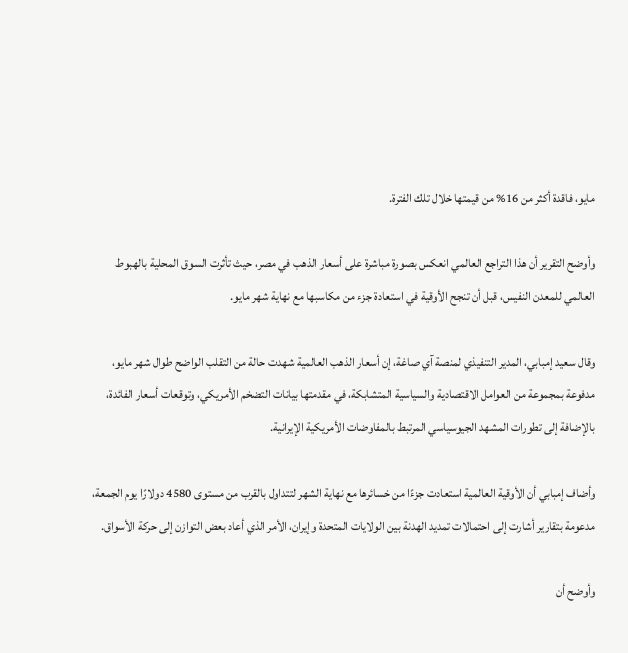مايو، فاقدة أكثر من 16% من قيمتها خلال تلك الفترة.

وأوضح التقرير أن هذا التراجع العالمي انعكس بصورة مباشرة على أسعار الذهب في مصر، حيث تأثرت السوق المحلية بالهبوط العالمي للمعدن النفيس، قبل أن تنجح الأوقية في استعادة جزء من مكاسبها مع نهاية شهر مايو.

وقال سعيد إمبابي، المدير التنفيذي لمنصة آي صاغة، إن أسعار الذهب العالمية شهدت حالة من التقلب الواضح طوال شهر مايو، مدفوعة بمجموعة من العوامل الاقتصادية والسياسية المتشابكة، في مقدمتها بيانات التضخم الأمريكي، وتوقعات أسعار الفائدة، بالإضافة إلى تطورات المشهد الجيوسياسي المرتبط بالمفاوضات الأمريكية الإيرانية.

وأضاف إمبابي أن الأوقية العالمية استعادت جزءًا من خسائرها مع نهاية الشهر لتتداول بالقرب من مستوى 4580 دولارًا يوم الجمعة، مدعومة بتقارير أشارت إلى احتمالات تمديد الهدنة بين الولايات المتحدة وإيران، الأمر الذي أعاد بعض التوازن إلى حركة الأسواق.

وأوضح أن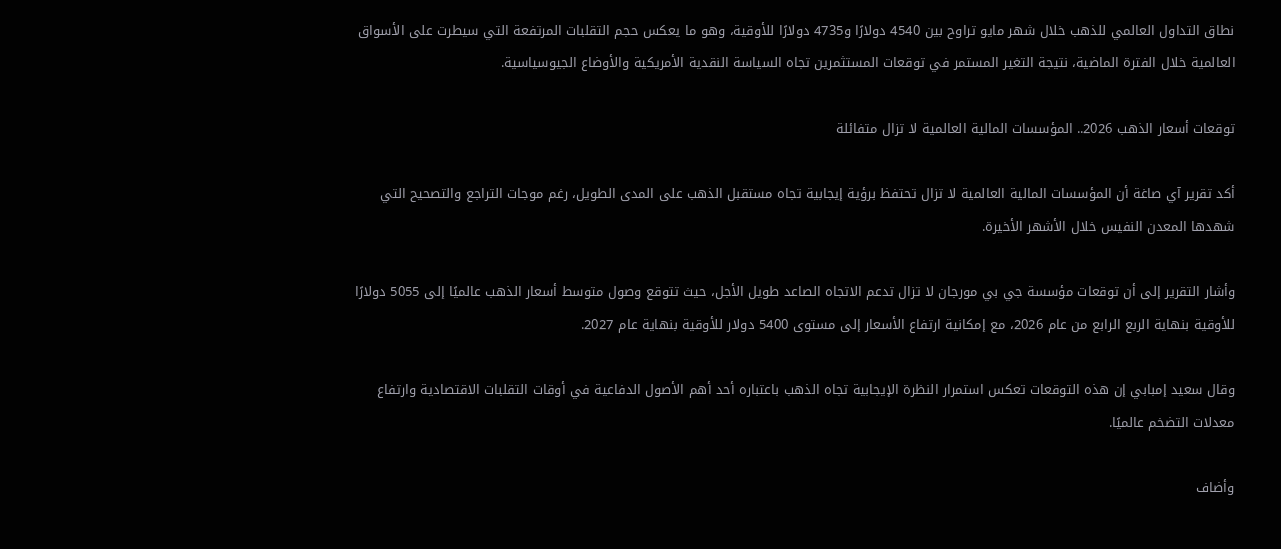نطاق التداول العالمي للذهب خلال شهر مايو تراوح بين 4540 دولارًا و4735 دولارًا للأوقية، وهو ما يعكس حجم التقلبات المرتفعة التي سيطرت على الأسواق العالمية خلال الفترة الماضية، نتيجة التغير المستمر في توقعات المستثمرين تجاه السياسة النقدية الأمريكية والأوضاع الجيوسياسية.

توقعات أسعار الذهب 2026.. المؤسسات المالية العالمية لا تزال متفائلة

أكد تقرير آي صاغة أن المؤسسات المالية العالمية لا تزال تحتفظ برؤية إيجابية تجاه مستقبل الذهب على المدى الطويل، رغم موجات التراجع والتصحيح التي شهدها المعدن النفيس خلال الأشهر الأخيرة.

وأشار التقرير إلى أن توقعات مؤسسة جي بي مورجان لا تزال تدعم الاتجاه الصاعد طويل الأجل، حيث تتوقع وصول متوسط أسعار الذهب عالميًا إلى 5055 دولارًا للأوقية بنهاية الربع الرابع من عام 2026، مع إمكانية ارتفاع الأسعار إلى مستوى 5400 دولار للأوقية بنهاية عام 2027.

وقال سعيد إمبابي إن هذه التوقعات تعكس استمرار النظرة الإيجابية تجاه الذهب باعتباره أحد أهم الأصول الدفاعية في أوقات التقلبات الاقتصادية وارتفاع معدلات التضخم عالميًا.

وأضاف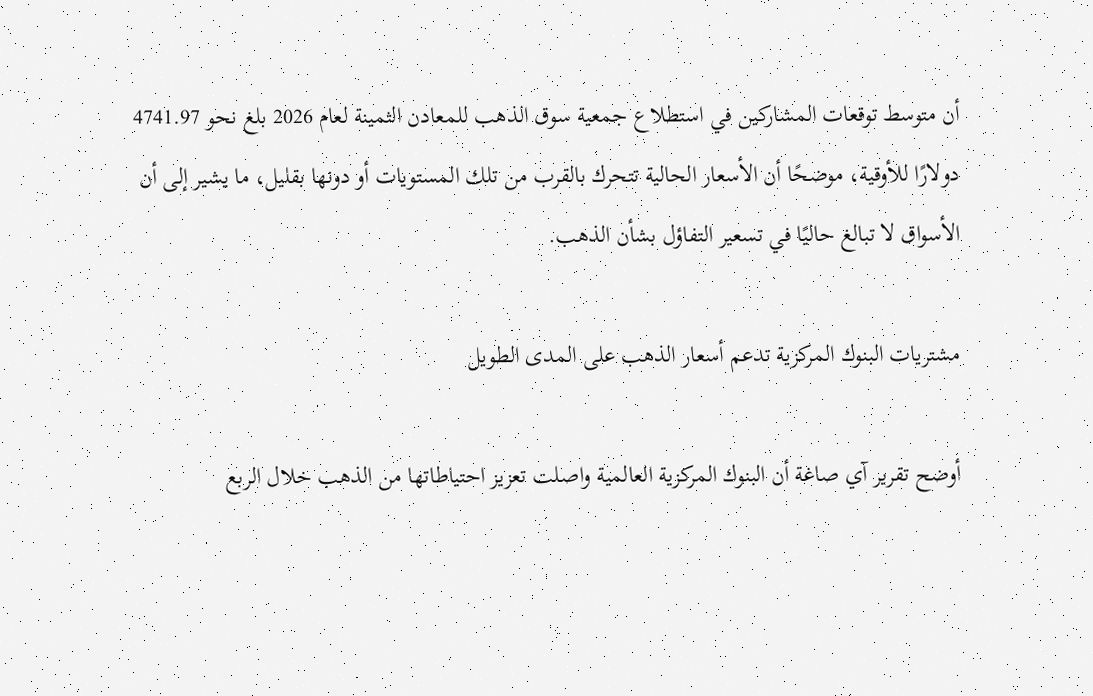أن متوسط توقعات المشاركين في استطلاع جمعية سوق الذهب للمعادن الثمينة لعام 2026 بلغ نحو 4741.97 دولارًا للأوقية، موضحًا أن الأسعار الحالية تتحرك بالقرب من تلك المستويات أو دونها بقليل، ما يشير إلى أن الأسواق لا تبالغ حاليًا في تسعير التفاؤل بشأن الذهب.

مشتريات البنوك المركزية تدعم أسعار الذهب على المدى الطويل

أوضح تقرير آي صاغة أن البنوك المركزية العالمية واصلت تعزيز احتياطاتها من الذهب خلال الربع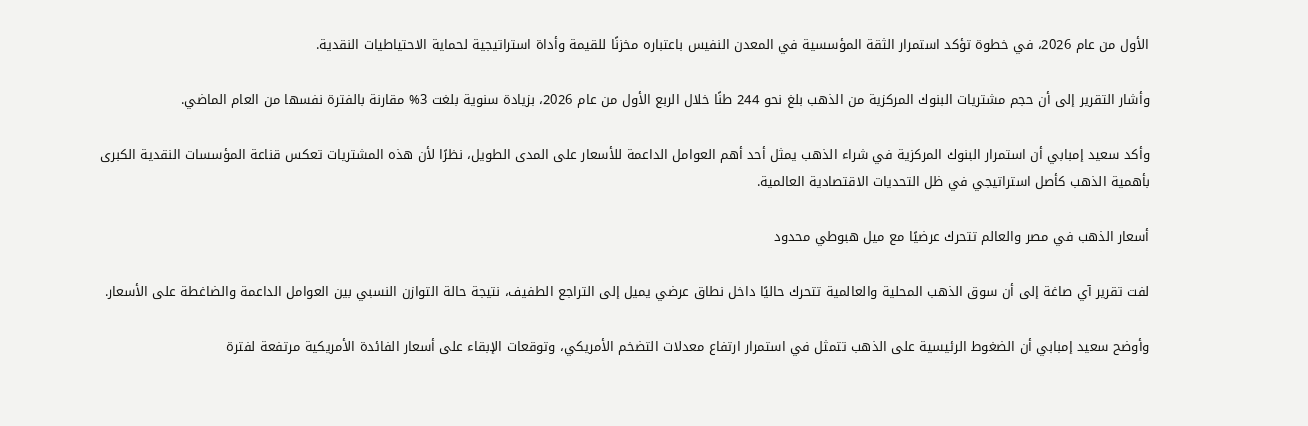الأول من عام 2026، في خطوة تؤكد استمرار الثقة المؤسسية في المعدن النفيس باعتباره مخزنًا للقيمة وأداة استراتيجية لحماية الاحتياطيات النقدية.

وأشار التقرير إلى أن حجم مشتريات البنوك المركزية من الذهب بلغ نحو 244 طنًا خلال الربع الأول من عام 2026، بزيادة سنوية بلغت 3% مقارنة بالفترة نفسها من العام الماضي.

وأكد سعيد إمبابي أن استمرار البنوك المركزية في شراء الذهب يمثل أحد أهم العوامل الداعمة للأسعار على المدى الطويل، نظرًا لأن هذه المشتريات تعكس قناعة المؤسسات النقدية الكبرى بأهمية الذهب كأصل استراتيجي في ظل التحديات الاقتصادية العالمية.

أسعار الذهب في مصر والعالم تتحرك عرضيًا مع ميل هبوطي محدود

لفت تقرير آي صاغة إلى أن سوق الذهب المحلية والعالمية تتحرك حاليًا داخل نطاق عرضي يميل إلى التراجع الطفيف، نتيجة حالة التوازن النسبي بين العوامل الداعمة والضاغطة على الأسعار.

وأوضح سعيد إمبابي أن الضغوط الرئيسية على الذهب تتمثل في استمرار ارتفاع معدلات التضخم الأمريكي، وتوقعات الإبقاء على أسعار الفائدة الأمريكية مرتفعة لفترة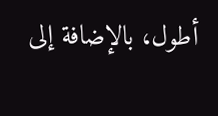أطول، بالإضافة إلى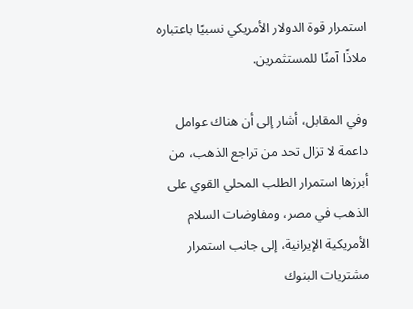استمرار قوة الدولار الأمريكي نسبيًا باعتباره ملاذًا آمنًا للمستثمرين.

وفي المقابل، أشار إلى أن هناك عوامل داعمة لا تزال تحد من تراجع الذهب، من أبرزها استمرار الطلب المحلي القوي على الذهب في مصر، ومفاوضات السلام الأمريكية الإيرانية، إلى جانب استمرار مشتريات البنوك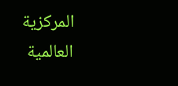المركزية العالمية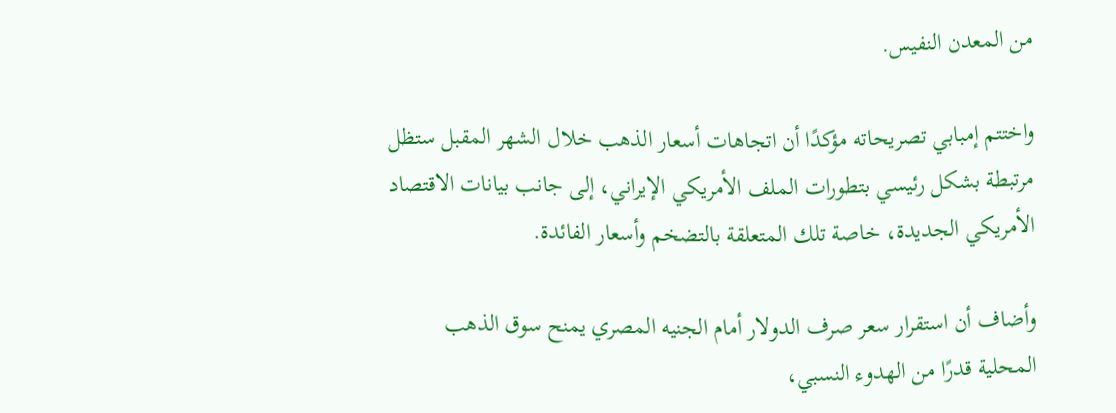من المعدن النفيس.

واختتم إمبابي تصريحاته مؤكدًا أن اتجاهات أسعار الذهب خلال الشهر المقبل ستظل مرتبطة بشكل رئيسي بتطورات الملف الأمريكي الإيراني، إلى جانب بيانات الاقتصاد الأمريكي الجديدة، خاصة تلك المتعلقة بالتضخم وأسعار الفائدة.

وأضاف أن استقرار سعر صرف الدولار أمام الجنيه المصري يمنح سوق الذهب المحلية قدرًا من الهدوء النسبي،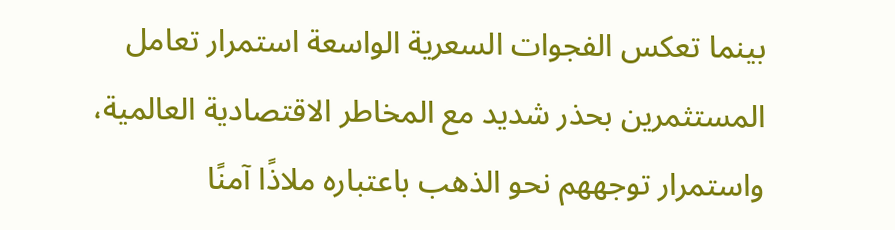بينما تعكس الفجوات السعرية الواسعة استمرار تعامل المستثمرين بحذر شديد مع المخاطر الاقتصادية العالمية، واستمرار توجههم نحو الذهب باعتباره ملاذًا آمنًا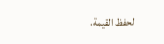لحفظ القيمة.